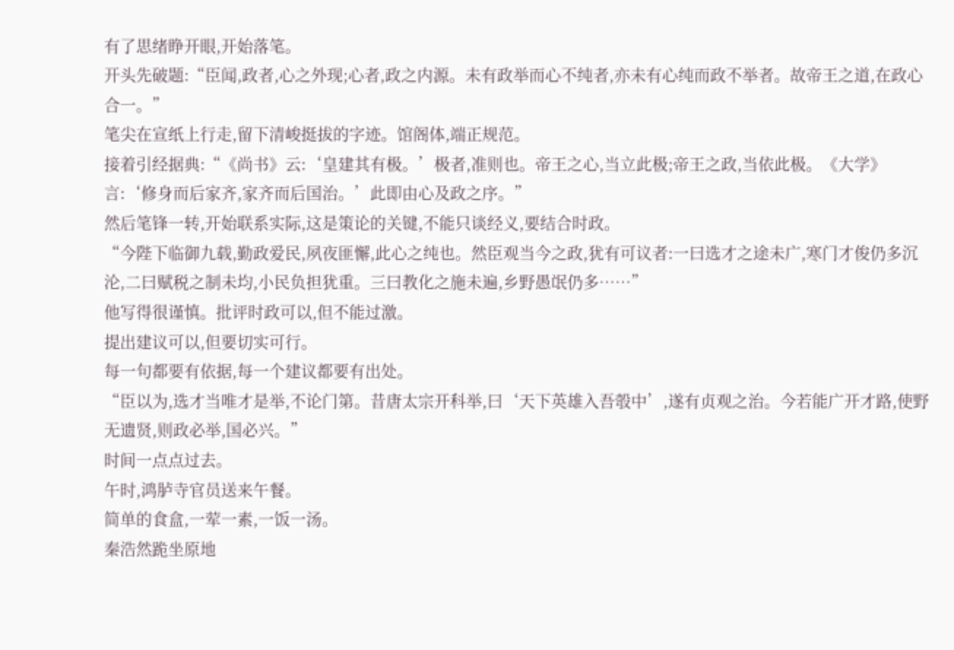有了思绪睁开眼,开始落笔。
开头先破题:“臣闻,政者,心之外现;心者,政之内源。未有政举而心不纯者,亦未有心纯而政不举者。故帝王之道,在政心合一。”
笔尖在宣纸上行走,留下清峻挺拔的字迹。馆阁体,端正规范。
接着引经据典:“《尚书》云:‘皇建其有极。’极者,准则也。帝王之心,当立此极;帝王之政,当依此极。《大学》言:‘修身而后家齐,家齐而后国治。’此即由心及政之序。”
然后笔锋一转,开始联系实际,这是策论的关键,不能只谈经义,要结合时政。
“今陛下临御九载,勤政爱民,夙夜匪懈,此心之纯也。然臣观当今之政,犹有可议者:一曰选才之途未广,寒门才俊仍多沉沦,二曰赋税之制未均,小民负担犹重。三曰教化之施未遍,乡野愚氓仍多……”
他写得很谨慎。批评时政可以,但不能过激。
提出建议可以,但要切实可行。
每一句都要有依据,每一个建议都要有出处。
“臣以为,选才当唯才是举,不论门第。昔唐太宗开科举,曰‘天下英雄入吾彀中’,遂有贞观之治。今若能广开才路,使野无遗贤,则政必举,国必兴。”
时间一点点过去。
午时,鸿胪寺官员送来午餐。
简单的食盒,一荤一素,一饭一汤。
秦浩然跪坐原地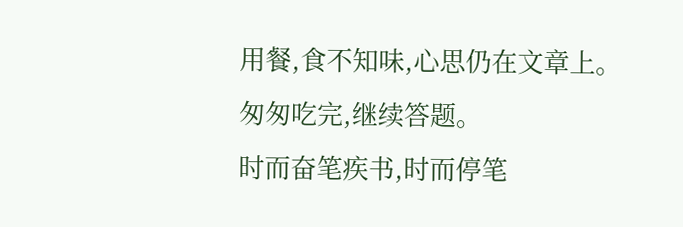用餐,食不知味,心思仍在文章上。
匆匆吃完,继续答题。
时而奋笔疾书,时而停笔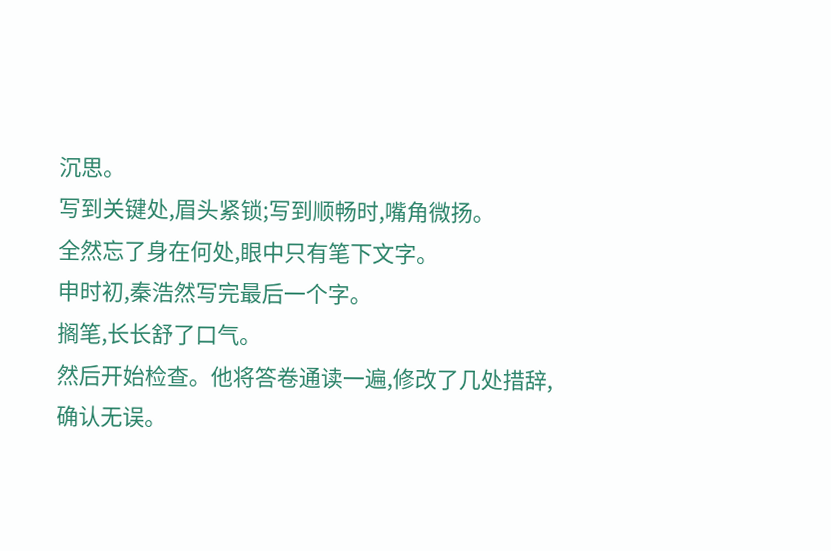沉思。
写到关键处,眉头紧锁;写到顺畅时,嘴角微扬。
全然忘了身在何处,眼中只有笔下文字。
申时初,秦浩然写完最后一个字。
搁笔,长长舒了口气。
然后开始检查。他将答卷通读一遍,修改了几处措辞,确认无误。